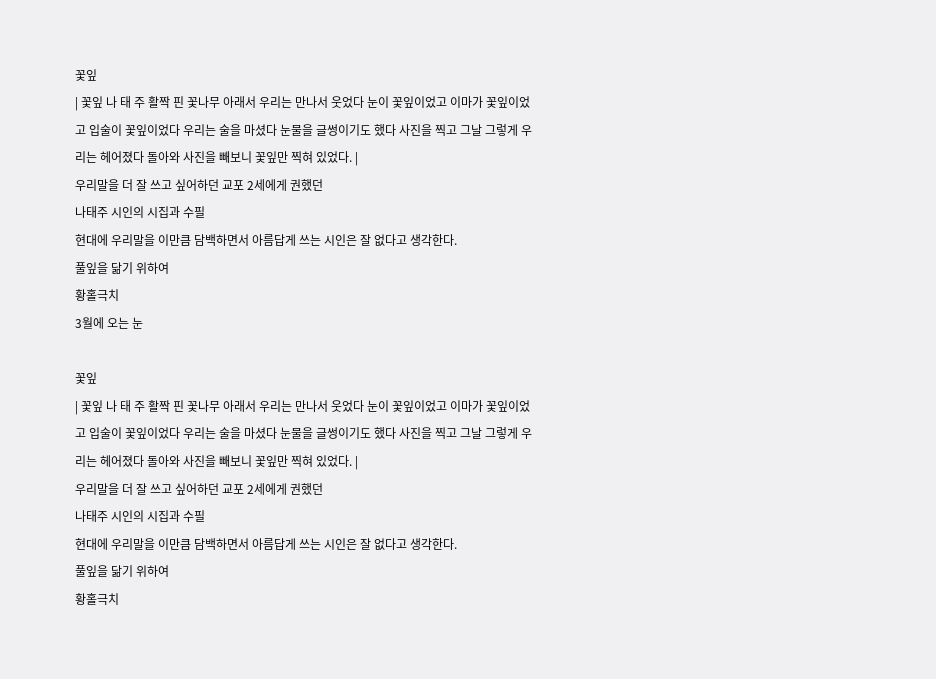꽃잎
| 꽃잎 나 태 주 활짝 핀 꽃나무 아래서 우리는 만나서 웃었다 눈이 꽃잎이었고 이마가 꽃잎이었고 입술이 꽃잎이었다 우리는 술을 마셨다 눈물을 글썽이기도 했다 사진을 찍고 그날 그렇게 우리는 헤어졌다 돌아와 사진을 빼보니 꽃잎만 찍혀 있었다. |
우리말을 더 잘 쓰고 싶어하던 교포 2세에게 권했던
나태주 시인의 시집과 수필
현대에 우리말을 이만큼 담백하면서 아름답게 쓰는 시인은 잘 없다고 생각한다.
풀잎을 닮기 위하여
황홀극치
3월에 오는 눈

꽃잎
| 꽃잎 나 태 주 활짝 핀 꽃나무 아래서 우리는 만나서 웃었다 눈이 꽃잎이었고 이마가 꽃잎이었고 입술이 꽃잎이었다 우리는 술을 마셨다 눈물을 글썽이기도 했다 사진을 찍고 그날 그렇게 우리는 헤어졌다 돌아와 사진을 빼보니 꽃잎만 찍혀 있었다. |
우리말을 더 잘 쓰고 싶어하던 교포 2세에게 권했던
나태주 시인의 시집과 수필
현대에 우리말을 이만큼 담백하면서 아름답게 쓰는 시인은 잘 없다고 생각한다.
풀잎을 닮기 위하여
황홀극치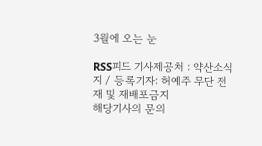3월에 오는 눈

RSS피드 기사제공처 : 약산소식지 / 등록기자: 허예주 무단 전재 및 재배포금지
해당기사의 문의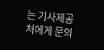는 기사제공처에게 문의